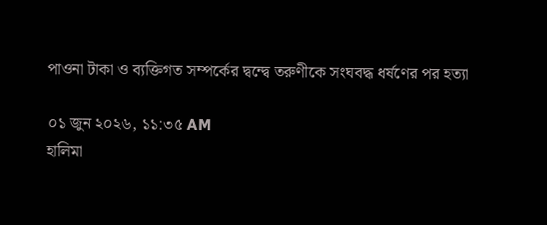পাওনা টাকা ও ব্যক্তিগত সম্পর্কের দ্বন্দ্বে তরুণীকে সংঘবদ্ধ ধর্ষণের পর হত্যা

০১ জুন ২০২৬, ১১:৩৫ AM
হালিমা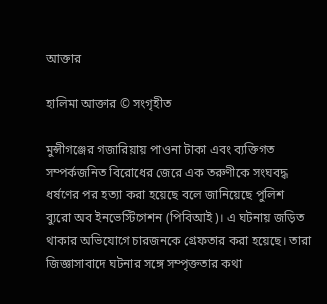আক্তার

হালিমা আক্তার © সংগৃহীত

মুন্সীগঞ্জের গজারিয়ায় পাওনা টাকা এবং ব্যক্তিগত সম্পর্কজনিত বিরোধের জেরে এক তরুণীকে সংঘবদ্ধ ধর্ষণের পর হত্যা করা হয়েছে বলে জানিয়েছে পুলিশ ব্যুরো অব ইনভেস্টিগেশন (পিবিআই)। এ ঘটনায় জড়িত থাকার অভিযোগে চারজনকে গ্রেফতার করা হয়েছে। তারা জিজ্ঞাসাবাদে ঘটনার সঙ্গে সম্পৃক্ততার কথা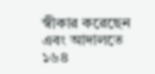স্বীকার করেছেন এবং আদালতে ১৬৪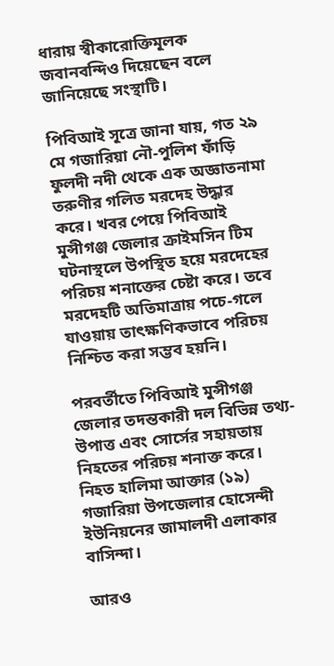ধারায় স্বীকারোক্তিমূলক জবানবন্দিও দিয়েছেন বলে জানিয়েছে সংস্থাটি।

পিবিআই সূত্রে জানা যায়, গত ২৯ মে গজারিয়া নৌ-পুলিশ ফাঁড়ি ফুলদী নদী থেকে এক অজ্ঞাতনামা তরুণীর গলিত মরদেহ উদ্ধার করে। খবর পেয়ে পিবিআই মুন্সীগঞ্জ জেলার ক্রাইমসিন টিম ঘটনাস্থলে উপস্থিত হয়ে মরদেহের পরিচয় শনাক্তের চেষ্টা করে। তবে মরদেহটি অতিমাত্রায় পচে-গলে যাওয়ায় তাৎক্ষণিকভাবে পরিচয় নিশ্চিত করা সম্ভব হয়নি।

পরবর্তীতে পিবিআই মুন্সীগঞ্জ জেলার তদন্তকারী দল বিভিন্ন তথ্য-উপাত্ত এবং সোর্সের সহায়তায় নিহতের পরিচয় শনাক্ত করে। নিহত হালিমা আক্তার (১৯) গজারিয়া উপজেলার হোসেন্দী ইউনিয়নের জামালদী এলাকার বাসিন্দা।

আরও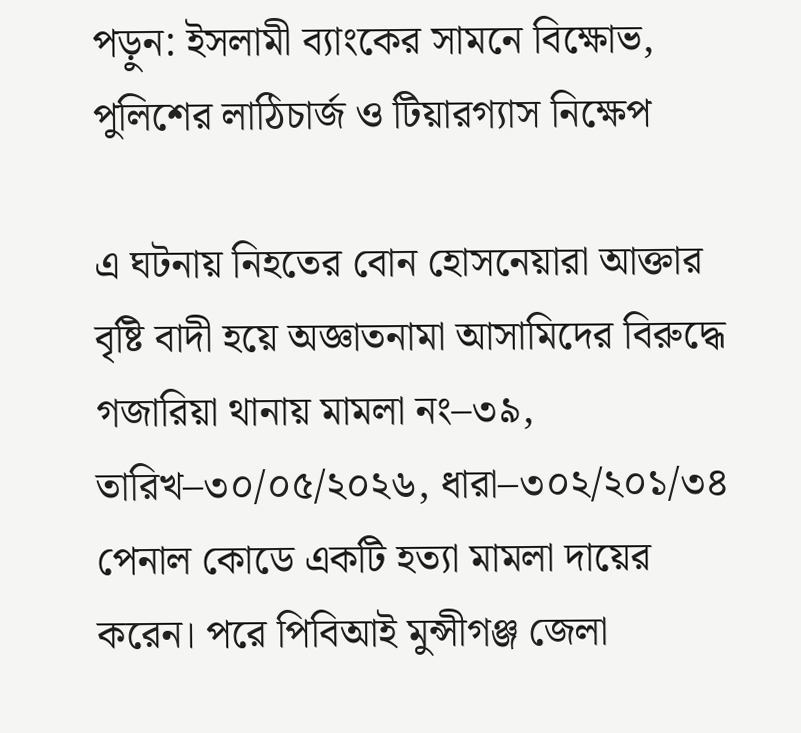পড়ুন: ইসলামী ব্যাংকের সামনে বিক্ষোভ, পুলিশের লাঠিচার্জ ও টিয়ারগ্যাস নিক্ষেপ

এ ঘটনায় নিহতের বোন হোসনেয়ারা আক্তার বৃষ্টি বাদী হয়ে অজ্ঞাতনামা আসামিদের বিরুদ্ধে গজারিয়া থানায় মামলা নং–৩৯, তারিখ–৩০/০৫/২০২৬, ধারা–৩০২/২০১/৩৪ পেনাল কোডে একটি হত্যা মামলা দায়ের করেন। পরে পিবিআই মুন্সীগঞ্জ জেলা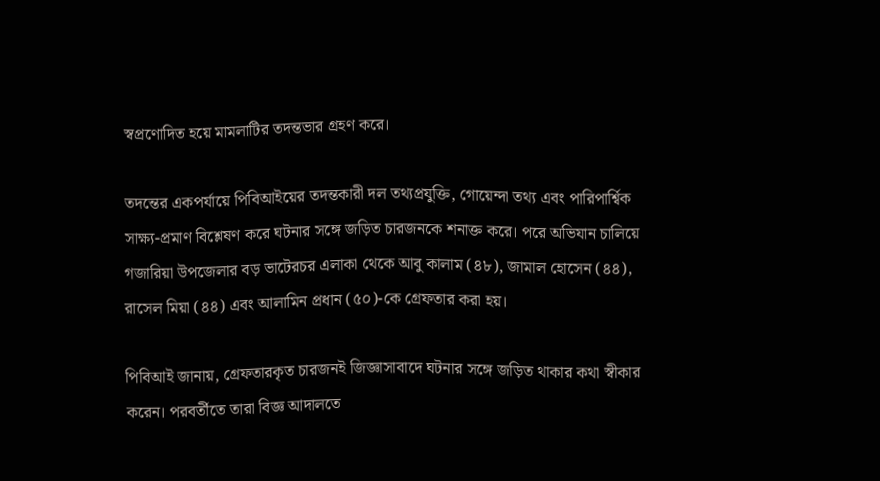স্বপ্রণোদিত হয়ে মামলাটির তদন্তভার গ্রহণ করে।

তদন্তের একপর্যায়ে পিবিআইয়ের তদন্তকারী দল তথ্যপ্রযুক্তি, গোয়েন্দা তথ্য এবং পারিপার্শ্বিক সাক্ষ্য-প্রমাণ বিশ্লেষণ করে ঘটনার সঙ্গে জড়িত চারজনকে শনাক্ত করে। পরে অভিযান চালিয়ে গজারিয়া উপজেলার বড় ভাটেরচর এলাকা থেকে আবু কালাম (৪৮), জামাল হোসেন (৪৪), রাসেল মিয়া (৪৪) এবং আলামিন প্রধান (৫০)-কে গ্রেফতার করা হয়।

পিবিআই জানায়, গ্রেফতারকৃত চারজনই জিজ্ঞাসাবাদে ঘটনার সঙ্গে জড়িত থাকার কথা স্বীকার করেন। পরবর্তীতে তারা বিজ্ঞ আদালতে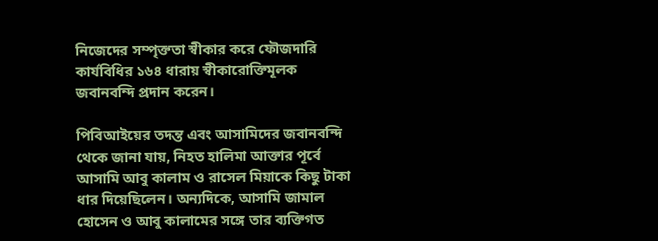নিজেদের সম্পৃক্ততা স্বীকার করে ফৌজদারি কার্যবিধির ১৬৪ ধারায় স্বীকারোক্তিমূলক জবানবন্দি প্রদান করেন।

পিবিআইয়ের তদন্ত এবং আসামিদের জবানবন্দি থেকে জানা যায়, নিহত হালিমা আক্তার পূর্বে আসামি আবু কালাম ও রাসেল মিয়াকে কিছু টাকা ধার দিয়েছিলেন। অন্যদিকে, আসামি জামাল হোসেন ও আবু কালামের সঙ্গে তার ব্যক্তিগত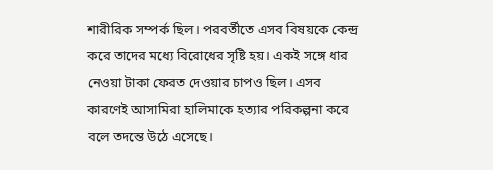শারীরিক সম্পর্ক ছিল। পরবর্তীতে এসব বিষয়কে কেন্দ্র করে তাদের মধ্যে বিরোধের সৃষ্টি হয়। একই সঙ্গে ধার নেওয়া টাকা ফেরত দেওয়ার চাপও ছিল। এসব কারণেই আসামিরা হালিমাকে হত্যার পরিকল্পনা করে বলে তদন্তে উঠে এসেছে।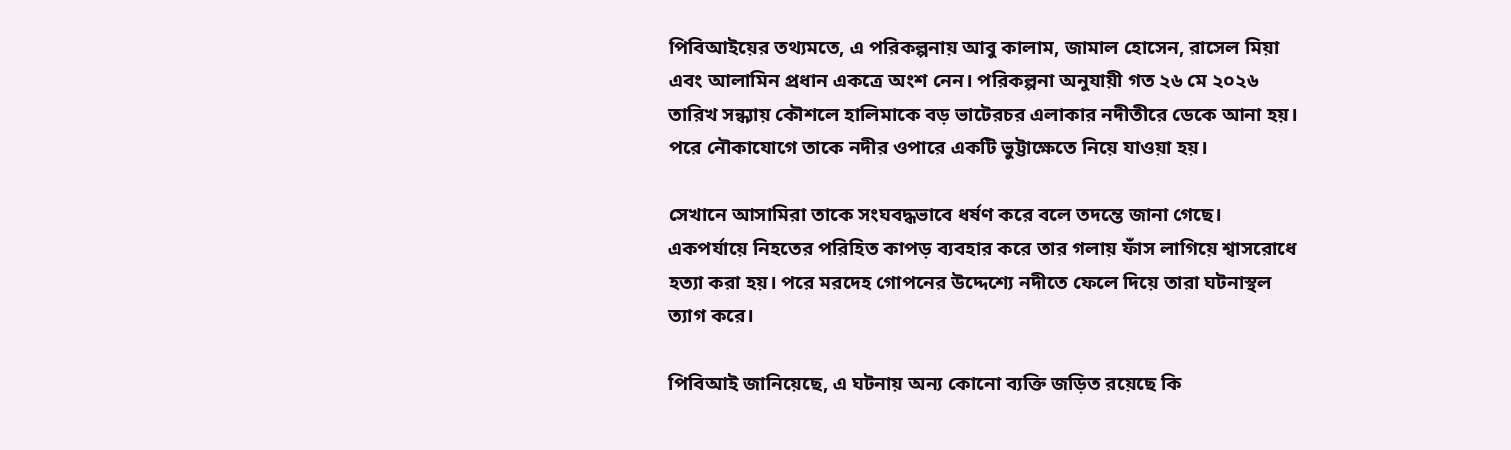পিবিআইয়ের তথ্যমতে, এ পরিকল্পনায় আবু কালাম, জামাল হোসেন, রাসেল মিয়া এবং আলামিন প্রধান একত্রে অংশ নেন। পরিকল্পনা অনুযায়ী গত ২৬ মে ২০২৬ তারিখ সন্ধ্যায় কৌশলে হালিমাকে বড় ভাটেরচর এলাকার নদীতীরে ডেকে আনা হয়। পরে নৌকাযোগে তাকে নদীর ওপারে একটি ভুট্টাক্ষেতে নিয়ে যাওয়া হয়।

সেখানে আসামিরা তাকে সংঘবদ্ধভাবে ধর্ষণ করে বলে তদন্তে জানা গেছে। একপর্যায়ে নিহতের পরিহিত কাপড় ব্যবহার করে তার গলায় ফাঁস লাগিয়ে শ্বাসরোধে হত্যা করা হয়। পরে মরদেহ গোপনের উদ্দেশ্যে নদীতে ফেলে দিয়ে তারা ঘটনাস্থল ত্যাগ করে।

পিবিআই জানিয়েছে, এ ঘটনায় অন্য কোনো ব্যক্তি জড়িত রয়েছে কি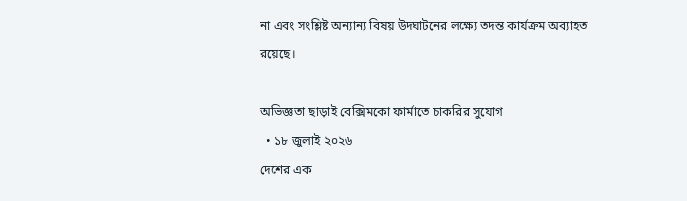না এবং সংশ্লিষ্ট অন্যান্য বিষয় উদ্ঘাটনের লক্ষ্যে তদন্ত কার্যক্রম অব্যাহত রয়েছে।

অভিজ্ঞতা ছাড়াই বেক্সিমকো ফার্মাতে চাকরির সুযোগ
  • ১৮ জুলাই ২০২৬
দেশের এক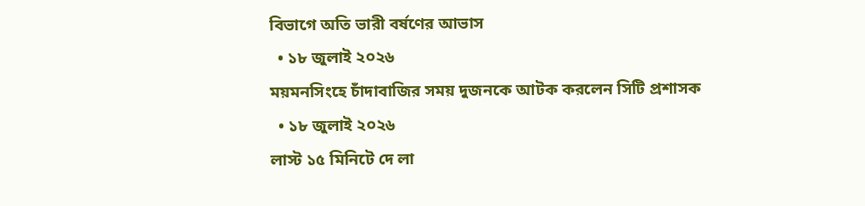বিভাগে অতি ভারী বর্ষণের আভাস
  • ১৮ জুলাই ২০২৬
ময়মনসিংহে চাঁদাবাজির সময় দুজনকে আটক করলেন সিটি প্রশাসক
  • ১৮ জুলাই ২০২৬
লাস্ট ১৫ মিনিটে দে লা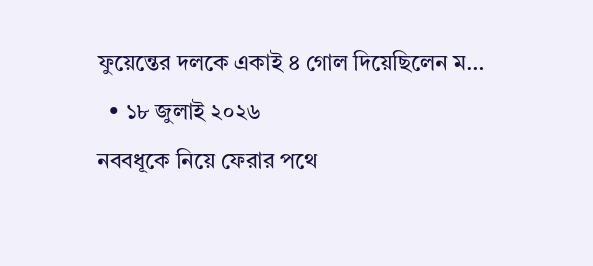ফুয়েন্তের দলকে একাই ৪ গোল দিয়েছিলেন ম…
  • ১৮ জুলাই ২০২৬
নববধূকে নিয়ে ফেরার পথে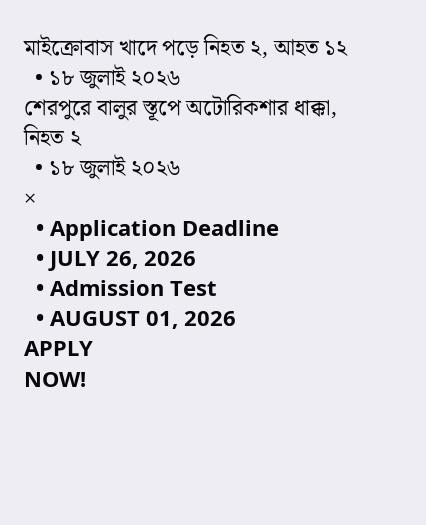মাইক্রোবাস খাদে পড়ে নিহত ২, আহত ১২
  • ১৮ জুলাই ২০২৬
শেরপুরে বালুর স্তূপে অটোরিকশার ধাক্কা, নিহত ২
  • ১৮ জুলাই ২০২৬
×
  • Application Deadline
  • JULY 26, 2026
  • Admission Test
  • AUGUST 01, 2026
APPLY
NOW!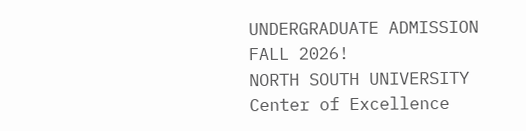UNDERGRADUATE ADMISSION
FALL 2026!
NORTH SOUTH UNIVERSITY
Center of Excellence